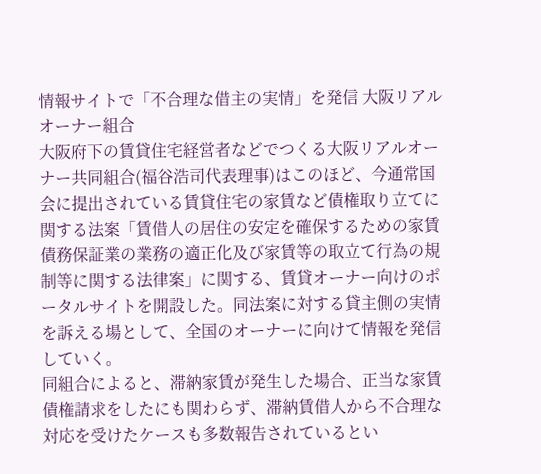情報サイトで「不合理な借主の実情」を発信 大阪リアルオーナー組合
大阪府下の賃貸住宅経営者などでつくる大阪リアルオーナー共同組合(福谷浩司代表理事)はこのほど、今通常国会に提出されている賃貸住宅の家賃など債権取り立てに関する法案「賃借人の居住の安定を確保するための家賃債務保証業の業務の適正化及び家賃等の取立て行為の規制等に関する法律案」に関する、賃貸オーナー向けのポータルサイトを開設した。同法案に対する貸主側の実情を訴える場として、全国のオーナーに向けて情報を発信していく。
同組合によると、滞納家賃が発生した場合、正当な家賃債権請求をしたにも関わらず、滞納賃借人から不合理な対応を受けたケースも多数報告されているとい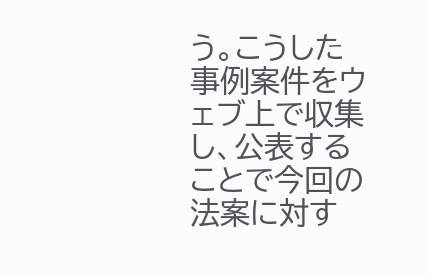う。こうした事例案件をウェブ上で収集し、公表することで今回の法案に対す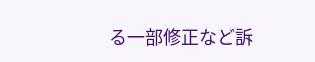る一部修正など訴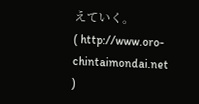えていく。
( http://www.oro-chintaimondai.net )